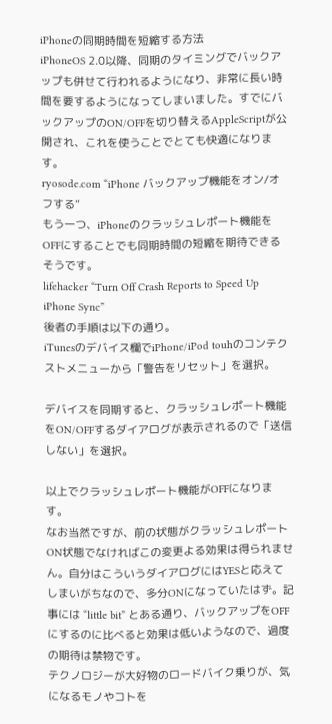iPhoneの同期時間を短縮する方法
iPhoneOS 2.0以降、同期のタイミングでバックアップも併せて行われるようになり、非常に長い時間を要するようになってしまいました。すでにバックアップのON/OFFを切り替えるAppleScriptが公開され、これを使うことでとても快適になります。
ryosode.com “iPhone バックアップ機能をオン/オフする”
もう一つ、iPhoneのクラッシュレポート機能をOFFにすることでも同期時間の短縮を期待できるそうです。
lifehacker “Turn Off Crash Reports to Speed Up iPhone Sync”
後者の手順は以下の通り。
iTunesのデバイス欄でiPhone/iPod touhのコンテクストメニューから「警告をリセット」を選択。

デバイスを同期すると、クラッシュレポート機能をON/OFFするダイアログが表示されるので「送信しない」を選択。

以上でクラッシュレポート機能がOFFになります。
なお当然ですが、前の状態がクラッシュレポートON状態でなければこの変更よる効果は得られません。自分はこういうダイアログにはYESと応えてしまいがちなので、多分ONになっていたはず。記事には “little bit” とある通り、バックアップをOFFにするのに比べると効果は低いようなので、過度の期待は禁物です。
テクノロジーが大好物のロードバイク乗りが、気になるモノやコトを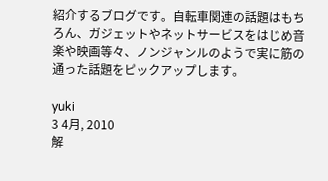紹介するブログです。自転車関連の話題はもちろん、ガジェットやネットサービスをはじめ音楽や映画等々、ノンジャンルのようで実に筋の通った話題をピックアップします。

yuki
3 4月, 2010
解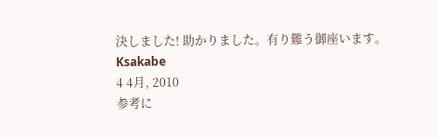決しました! 助かりました。有り難う御座います。
Ksakabe
4 4月, 2010
参考に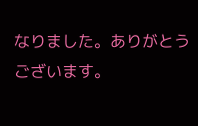なりました。ありがとうございます。